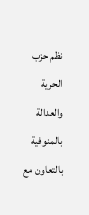نظم حزب الحرية والعدالة بالمنوفية بالتعاون مع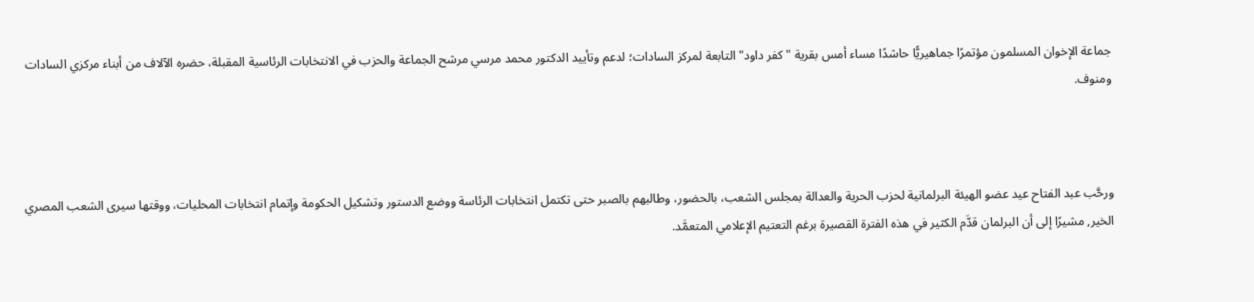جماعة الإخوان المسلمون مؤتمرًا جماهيريًّا حاشدًا مساء أمس بقرية "كفر داود" التابعة لمركز السادات؛ لدعم وتأييد الدكتور محمد مرسي مرشح الجماعة والحزب في الانتخابات الرئاسية المقبلة، حضره الآلاف من أبناء مركزي السادات ومنوف.



ورحَّب عبد الفتاح عيد عضو الهيئة البرلمانية لحزب الحرية والعدالة بمجلس الشعب، بالحضور، وطالبهم بالصبر حتى تكتمل انتخابات الرئاسة ووضع الدستور وتشكيل الحكومة وإتمام انتخابات المحليات، ووقتها سيرى الشعب المصري الخير, مشيرًا إلى أن البرلمان قدَّم الكثير في هذه الفترة القصيرة برغم التعتيم الإعلامي المتعمَّد.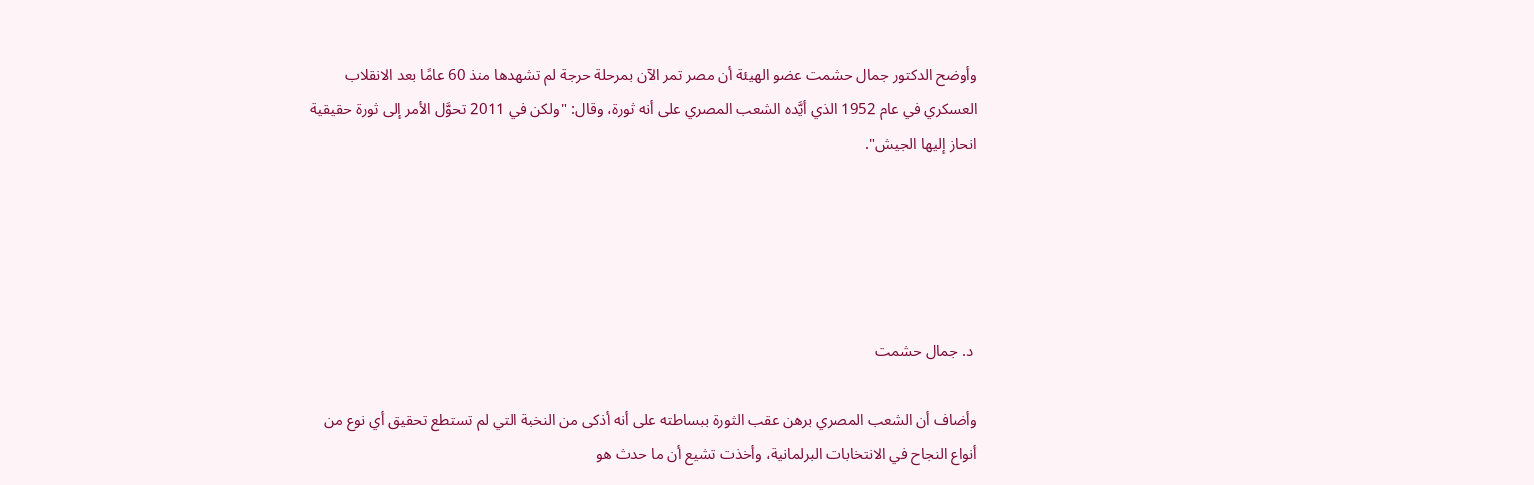وأوضح الدكتور جمال حشمت عضو الهيئة أن مصر تمر الآن بمرحلة حرجة لم تشهدها منذ 60 عامًا بعد الانقلاب العسكري في عام 1952 الذي أيَّده الشعب المصري على أنه ثورة، وقال: "ولكن في 2011 تحوَّل الأمر إلى ثورة حقيقية انحاز إليها الجيش".





 د. جمال حشمت

وأضاف أن الشعب المصري برهن عقب الثورة ببساطته على أنه أذكى من النخبة التي لم تستطع تحقيق أي نوع من أنواع النجاح في الانتخابات البرلمانية، وأخذت تشيع أن ما حدث هو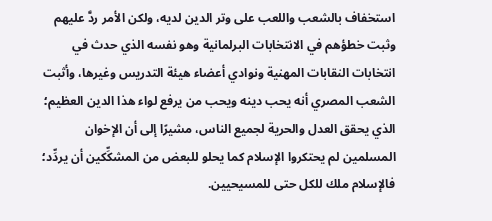استخفاف بالشعب واللعب على وتر الدين لديه، ولكن الأمر ردَّ عليهم وثبت خطؤهم في الانتخابات البرلمانية وهو نفسه الذي حدث في انتخابات النقابات المهنية ونوادي أعضاء هيئة التدريس وغيرها، وأثبت الشعب المصري أنه يحب دينه ويحب من يرفع لواء هذا الدين العظيم؛ الذي يحقق العدل والحرية لجميع الناس، مشيرًا إلى أن الإخوان المسلمين لم يحتكروا الإسلام كما يحلو للبعض من المشكِّكين أن يردِّد؛ فالإسلام ملك للكل حتى للمسيحيين.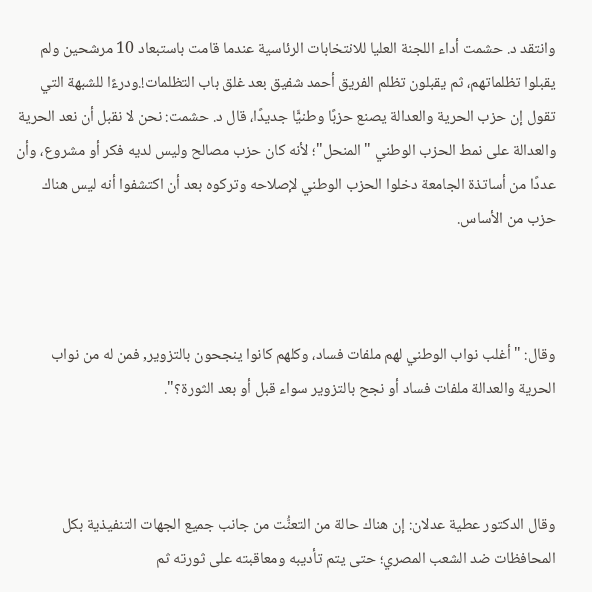وانتقد د. حشمت أداء اللجنة العليا للانتخابات الرئاسية عندما قامت باستبعاد 10 مرشحين ولم يقبلوا تظلماتهم، ثم يقبلون تظلم الفريق أحمد شفيق بعد غلق باب التظلمات!.ودرءًا للشبهة التي تقول إن حزب الحرية والعدالة يصنع حزبًا وطنيًّا جديدًا، قال د. حشمت: نحن لا نقبل أن نعد الحرية والعدالة على نمط الحزب الوطني "المنحل"؛ لأنه كان حزب مصالح وليس لديه فكر أو مشروع، وأن عددًا من أساتذة الجامعة دخلوا الحزب الوطني لإصلاحه وتركوه بعد أن اكتشفوا أنه ليس هناك حزب من الأساس.



وقال: "أغلب نواب الوطني لهم ملفات فساد، وكلهم كانوا ينجحون بالتزوير, فمن له من نواب الحرية والعدالة ملفات فساد أو نجح بالتزوير سواء قبل أو بعد الثورة؟".



وقال الدكتور عطية عدلان: إن هناك حالة من التعنُّت من جانب جميع الجهات التنفيذية بكل المحافظات ضد الشعب المصري؛ حتى يتم تأديبه ومعاقبته على ثورته ثم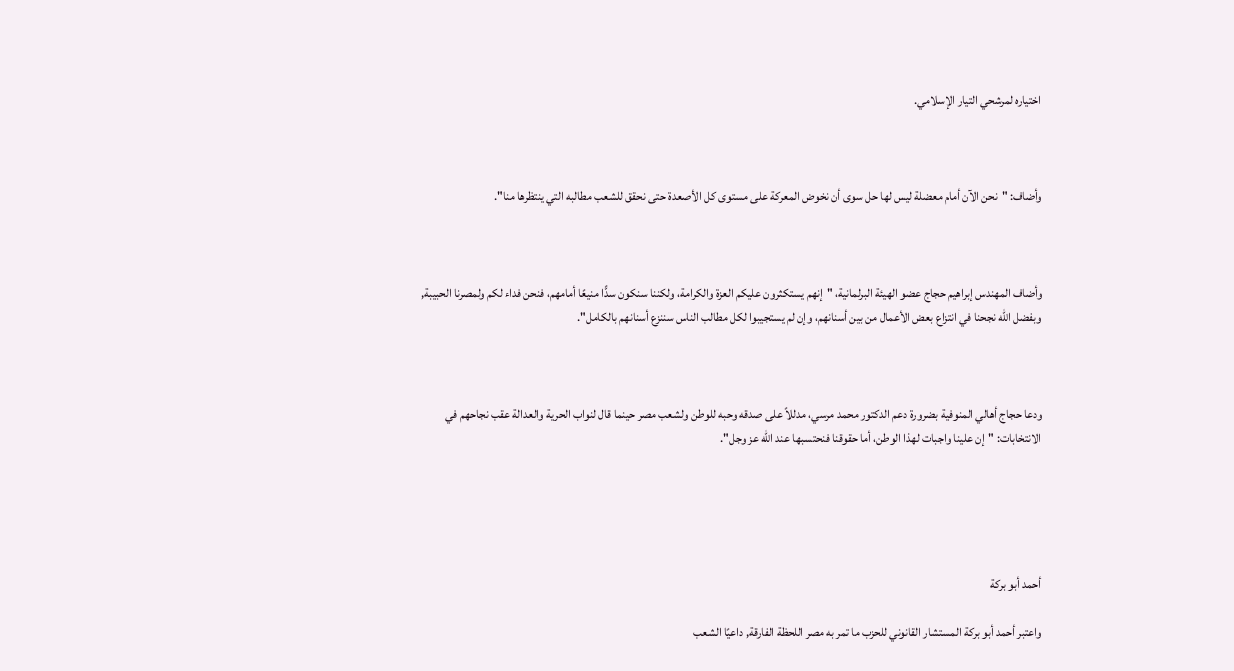اختياره لمرشحي التيار الإسلامي.



وأضاف: "نحن الآن أمام معضلة ليس لها حل سوى أن نخوض المعركة على مستوى كل الأصعدة حتى نحقق للشعب مطالبه التي ينتظرها منا".



وأضاف المهندس إبراهيم حجاج عضو الهيئة البرلمانية، "إنهم يستكثرون عليكم العزة والكرامة، ولكننا سنكون سدًّا منيعًا أمامهم، فنحن فداء لكم ولمصرنا الحبيبة, وبفضل الله نجحنا في انتزاع بعض الأعمال من بين أسنانهم، وإن لم يستجيبوا لكل مطالب الناس سننزع أسنانهم بالكامل".



ودعا حجاج أهالي المنوفية بضرورة دعم الدكتور محمد مرسي، مدللاً على صدقه وحبه للوطن ولشعب مصر حينما قال لنواب الحرية والعدالة عقب نجاحهم في الانتخابات: "إن علينا واجبات لهذا الوطن، أما حقوقنا فنحتسبها عند الله عز وجل".





أحمد أبو بركة

واعتبر أحمد أبو بركة المستشار القانوني للحزب ما تمر به مصر اللحظة الفارقة, داعيًا الشعب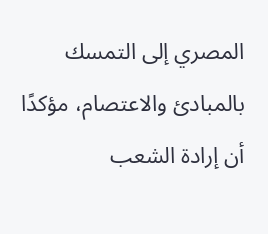المصري إلى التمسك بالمبادئ والاعتصام، مؤكدًا أن إرادة الشعب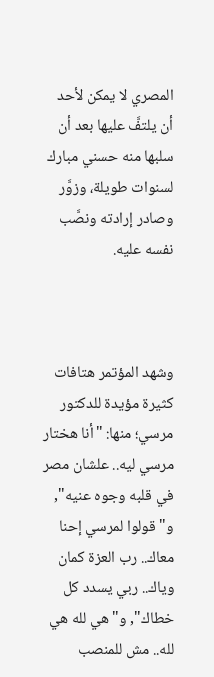المصري لا يمكن لأحد أن يلتفَّ عليها بعد أن سلبها منه حسني مبارك لسنوات طويلة، وزوَّر وصادر إرادته ونصَّب نفسه عليه.



وشهد المؤتمر هتافات كثيرة مؤيدة للدكتور مرسي؛ منها: "أنا هختار مرسي ليه.. علشان مصر في قلبه وجوه عنيه", و"قولوا لمرسي إحنا معاك.. رب العزة كمان وياك.. ربي يسدد كل خطاك", و"هي لله هي لله.. مش للمنصب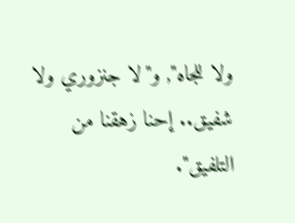ولا للجاه", و"لا جنزوري ولا شفيق.. إحنا زهقنا من التلفيق".